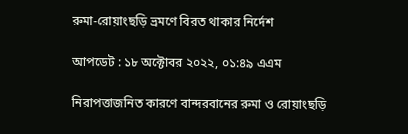রুমা-রোয়াংছড়ি ভ্রমণে বিরত থাকার নির্দেশ

আপডেট : ১৮ অক্টোবর ২০২২, ০১:৪৯ এএম

নিরাপত্তাজনিত কারণে বান্দরবানের রুমা ও রোয়াংছড়ি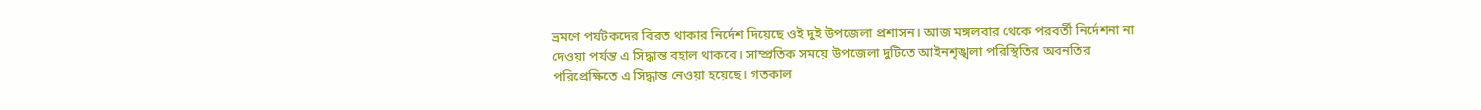ভ্রমণে পর্যটকদের বিরত থাকার নির্দেশ দিয়েছে ওই দুই উপজেলা প্রশাসন। আজ মঙ্গলবার থেকে পরবর্তী নির্দেশনা না দেওয়া পর্যন্ত এ সিদ্ধান্ত বহাল থাকবে। সাম্প্রতিক সময়ে উপজেলা দুটিতে আইনশৃঙ্খলা পরিস্থিতির অবনতির পরিপ্রেক্ষিতে এ সিদ্ধান্ত নেওয়া হয়েছে। গতকাল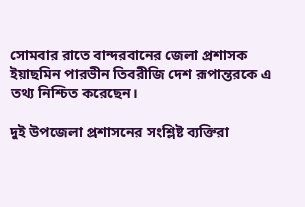সোমবার রাতে বান্দরবানের জেলা প্রশাসক ইয়াছমিন পারভীন তিবরীজি দেশ রূপান্তরকে এ তথ্য নিশ্চিত করেছেন।

দুই উপজেলা প্রশাসনের সংশ্লিষ্ট ব্যক্তিরা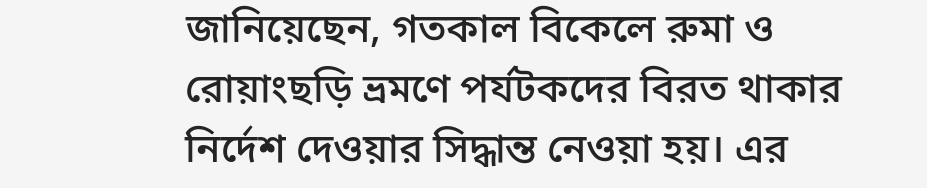জানিয়েছেন, গতকাল বিকেলে রুমা ও রোয়াংছড়ি ভ্রমণে পর্যটকদের বিরত থাকার নির্দেশ দেওয়ার সিদ্ধান্ত নেওয়া হয়। এর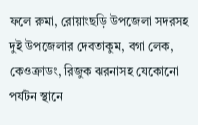ফলে রুমা, রোয়াংছড়ি উপজেলা সদরসহ দুই উপজেলার দেবতাকুম, বগা লেক, কেওক্রাডং, রিজুক ঝরনাসহ যেকোনো পর্যটন স্থানে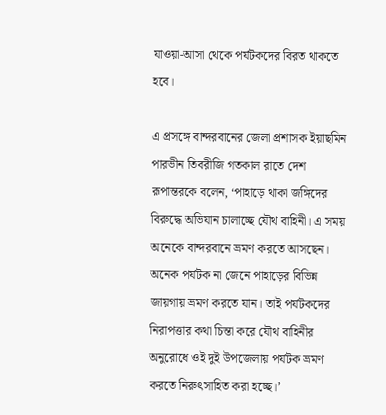যাওয়া-আসা থেকে পর্যটকদের বিরত থাকতে হবে।

এ প্রসঙ্গে বান্দরবানের জেলা প্রশাসক ইয়াছমিন পারভীন তিবরীজি গতকাল রাতে দেশ রূপান্তরকে বলেন, ‘পাহাড়ে থাকা জঙ্গিদের বিরুদ্ধে অভিযান চালাচ্ছে যৌথ বাহিনী। এ সময় অনেকে বান্দরবানে ভ্রমণ করতে আসছেন। অনেক পর্যটক না জেনে পাহাড়ের বিভিন্ন জায়গায় ভ্রমণ করতে যান। তাই পর্যটকদের নিরাপত্তার কথা চিন্তা করে যৌথ বাহিনীর অনুরোধে ওই দুই উপজেলায় পর্যটক ভ্রমণ করতে নিরুৎসাহিত করা হচ্ছে।’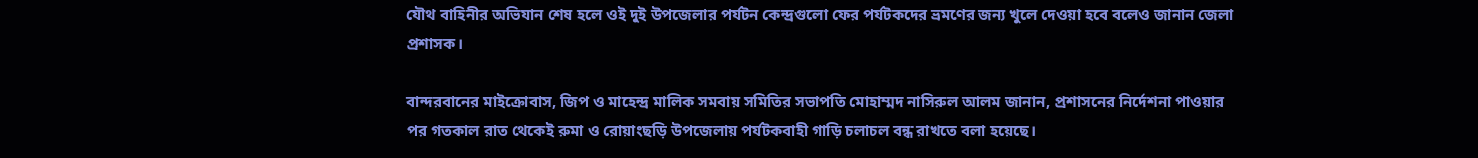যৌথ বাহিনীর অভিযান শেষ হলে ওই দুই উপজেলার পর্যটন কেন্দ্রগুলো ফের পর্যটকদের ভ্রমণের জন্য খুলে দেওয়া হবে বলেও জানান জেলা প্রশাসক।

বান্দরবানের মাইক্রোবাস, জিপ ও মাহেন্দ্র মালিক সমবায় সমিতির সভাপতি মোহাম্মদ নাসিরুল আলম জানান, প্রশাসনের নির্দেশনা পাওয়ার পর গতকাল রাত থেকেই রুমা ও রোয়াংছড়ি উপজেলায় পর্যটকবাহী গাড়ি চলাচল বন্ধ রাখতে বলা হয়েছে।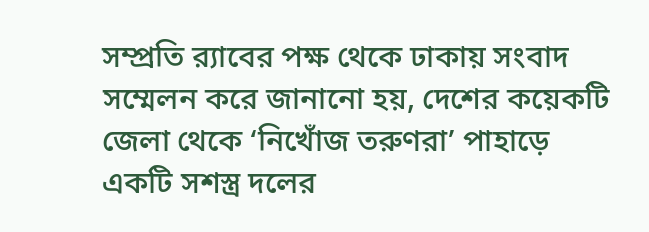সম্প্রতি র‌্যাবের পক্ষ থেকে ঢাকায় সংবাদ সম্মেলন করে জানানো হয়, দেশের কয়েকটি জেলা থেকে ‘নিখোঁজ তরুণরা’ পাহাড়ে একটি সশস্ত্র দলের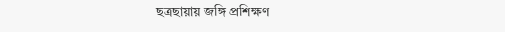ছত্রছায়ায় জঙ্গি প্রশিক্ষণ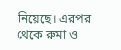নিয়েছে। এরপর থেকে রুমা ও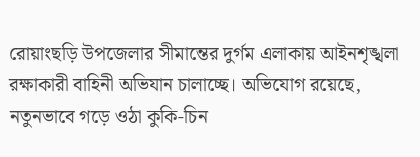রোয়াংছড়ি উপজেলার সীমান্তের দুর্গম এলাকায় আইনশৃঙ্খলা রক্ষাকারী বাহিনী অভিযান চালাচ্ছে। অভিযোগ রয়েছে, নতুনভাবে গড়ে ওঠা কুকি-চিন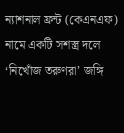ন্যাশনাল ফ্রন্ট (কেএনএফ) নামে একটি সশস্ত্র দলে ‘নিখোঁজ তরুণরা’ জঙ্গি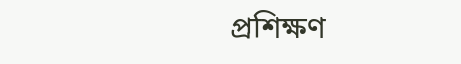প্রশিক্ষণ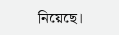নিয়েছে।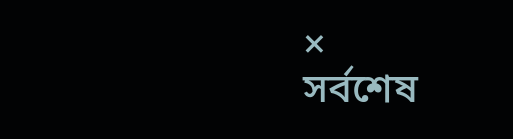×
সর্বশেষ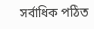সর্বাধিক পঠিত